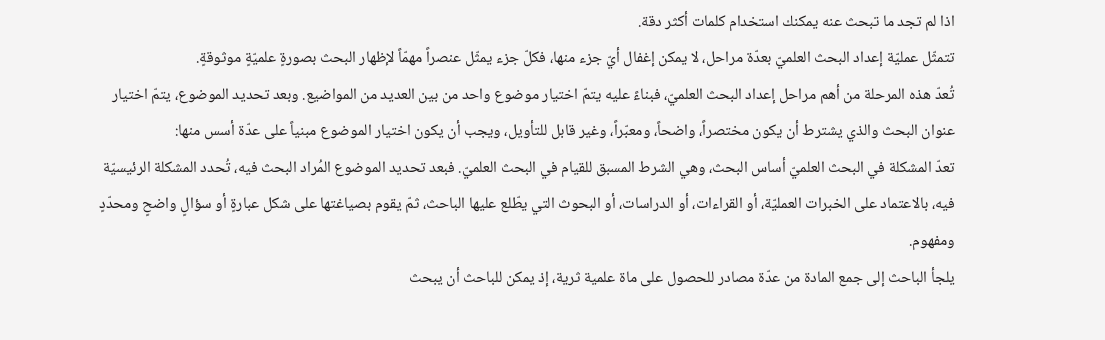اذا لم تجد ما تبحث عنه يمكنك استخدام كلمات أكثر دقة.
تتمثّل عمليّة إعداد البحث العلميّ بعدّة مراحل، لا يمكن إغفال أيّ جزء منها، فكلّ جزء يمثّل عنصراً مهمّاً لإظهار البحث بصورةٍ علميّةٍ موثوقةٍ.
تُعدّ هذه المرحلة من أهم مراحل إعداد البحث العلميّ، فبناءً عليه يتمّ اختيار موضوع واحد من بين العديد من المواضيع. وبعد تحديد الموضوع، يتمّ اختيار عنوان البحث والذي يشترط أن يكون مختصراً، واضحاً، ومعبّراً، وغير قابل للتأويل، ويجب أن يكون اختيار الموضوع مبنياً على عدّة أسس منها:
تعدّ المشكلة في البحث العلميّ أساس البحث، وهي الشرط المسبق للقيام في البحث العلميّ. فبعد تحديد الموضوع المُراد البحث فيه، تُحدد المشكلة الرئيسيّة فيه، بالاعتماد على الخبرات العمليّة، أو القراءات، أو الدراسات، أو البحوث التي يطّلع عليها الباحث، ثمّ يقوم بصياغتها على شكل عبارةٍ أو سؤالٍ واضحٍ ومحدّدٍ ومفهوم.
يلجأ الباحث إلى جمع المادة من عدّة مصادر للحصول على ماة علمية ثرية، إذ يمكن للباحث أن يبحث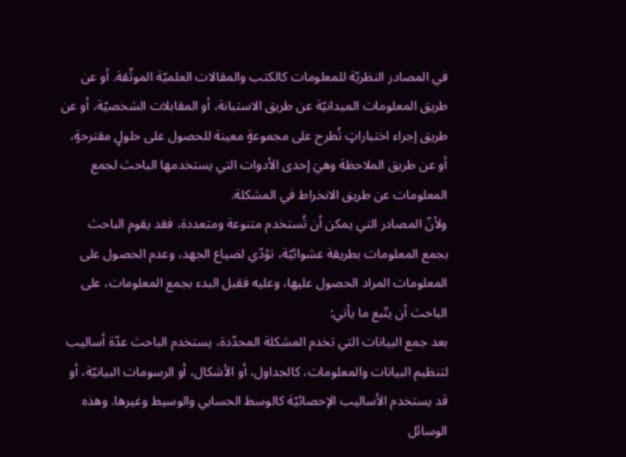في المصادر النظريّة للمعلومات كالكتب والمقالات العلميّة الموثّقة. أو عن طريق المعلومات الميدانيّة عن طريق الاستبانة، أو المقابلات الشخصيّة، أو عن طريق إجراء اختباراتٍ تُطرح على مجموعةٍ معينة للحصول على حلولٍ مقترحةٍ، أو عن طريق الملاحظة وهيَ إحدى الأدوات التي يستخدمها الباحث لجمع المعلومات عن طريق الانخراط في المشكلة.
ولأنّ المصادر التي يمكن أن تُستخدم متنوعة ومتعددة، فقد يقوم الباحث بجمع المعلومات بطريقة عشوائيّة، تؤدّي لضياع الجهد، وعدم الحصول على المعلومات المراد الحصول عليها، وعليه فقبل البدء بجمع المعلومات، على الباحث أن يتّبع ما يأتي:
بعد جمع البيانات التي تخدم المشكلة المحدّدة، يستخدم الباحث عدّة أساليب لتنظيم البيانات والمعلومات، كالجداول، أو الأشكال، أو الرسومات البيانيّة، أو قد يستخدم الأساليب الإحصائيّة كالوسط الحسابي والوسيط وغيرها. وهذه الوسائل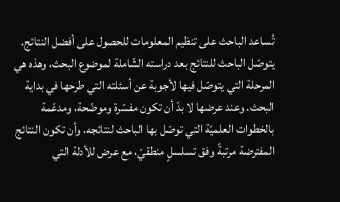تُساعد الباحث على تنظيم المعلومات للحصول على أفضل النتائج.
يتوصّل الباحث للنتائج بعد دراسته الشّاملة لموضوع البحث، وهذه هي المرحلة التي يتوصّل فيها لأجوبة عن أسئلته التي طرحها في بداية البحث. وعند عرضها لا بدّ أن تكون مفسّرة وموضّحة، ومدعّمة بالخطوات العلميّة التي توصّل بها الباحث لنتائجه، وأن تكون النتائج المفترضة مرتبةً وفق تسلسلٍ منطقيّ، مع عرض للأدلة التي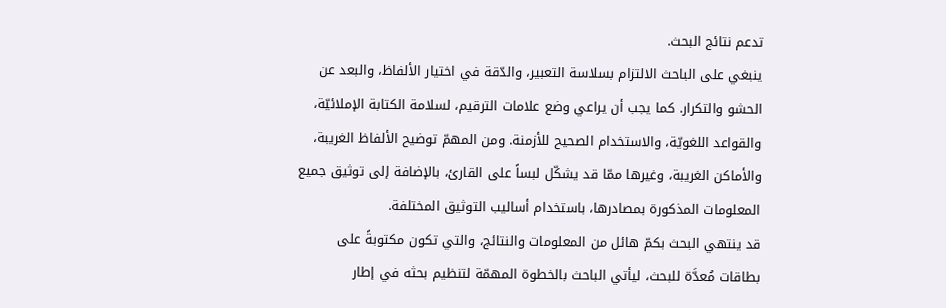تدعم نتائج البحث.
ينبغي على الباحث الالتزام بسلاسة التعبير، والدّقة في اختيار الألفاظ، والبعد عن الحشو والتكرار. كما يجب أن يراعي وضع علامات الترقيم، لسلامة الكتابة الإملائيّة، والقواعد اللغويّة، والاستخدام الصحيح للأزمنة. ومن المهمّ توضيح الألفاظ الغريبة، والأماكن الغريبة، وغيرها ممّا قد يشكّل لبساً على القارئ، بالإضافة إلى توثيق جميع المعلومات المذكورة بمصادرها، باستخدام أساليب التوثيق المختلفة.
قد ينتهي البحث بكمّ هائل من المعلومات والنتائج، والتي تكون مكتوبةً على بطاقات مُعدَّة للبحث، ليأتي الباحث بالخطوة المهمّة لتنظيم بحثه في إطار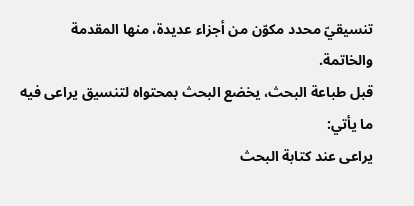تنسيقيّ محدد مكوّن من أجزاء عديدة، منها المقدمة والخاتمة.
قبل طباعة البحث، يخضع البحث بمحتواه لتنسيق يراعى فيه ما يأتي:
يراعى عند كتابة البحث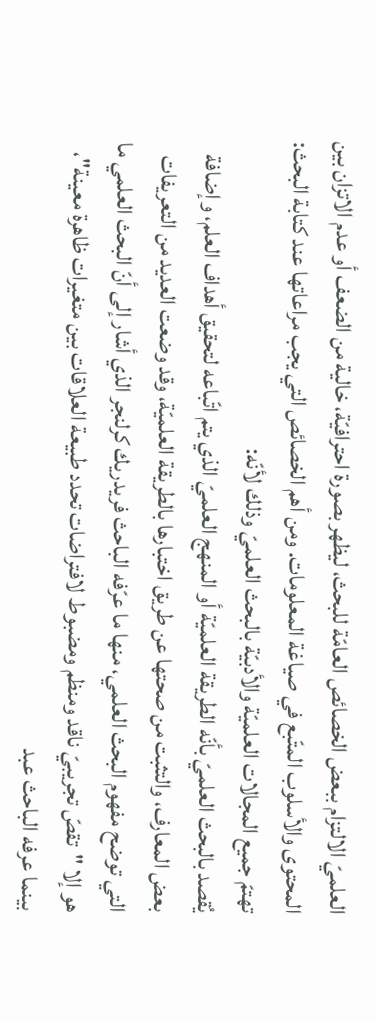العلميّ الالتزام ببعض الخصائص العامّة للبحث، ليظهر بصورة احترافيّة، خالية من الضعف أو عدم الاتزان بين المحتوى والأسلوب المتّبع في صياغة المعلومات. ومن أهم الخصائص التي يجب مراعاتها عند كتابة البحث:
تهتمّ جميع المجالات العلميّة والأدبيّة بالبحث العلميّ وذلك لأنّه:
يُقصد بالبحث العلميّ بأنّه الطريقة العلميّة أو المنهج العلميّ الذي يتم اتّباعه لتحقيق أهداف العلم، وإضافة بعض المعارف، والتثبت من صحتها عن طريق اختبارها بالطريقة العلميّة، وقد وضعت العديد من التعريفات التي توضح مفهوم البحث العلمي، منها ما عرّفه الباحث فريدريك كرلنجر الذي أشار إلى أنّ البحث العلمي ما هو إلا "تقصّ تجريبيّ ناقد ومنظم ومضبوط لافتراضات تحدد طبيعة العلاقات بين متغيرات ظاهرة معينة"، بينما عرفه الباحث عبد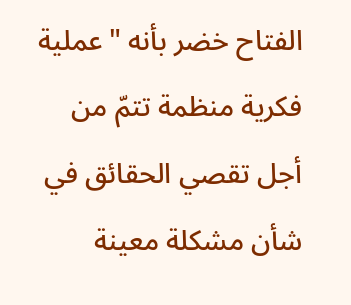الفتاح خضر بأنه "عملية فكرية منظمة تتمّ من أجل تقصي الحقائق في شأن مشكلة معينة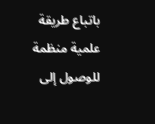باتباع طريقة علمية منظمة للوصول إلى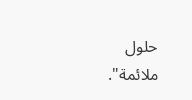حلول ملائمة".